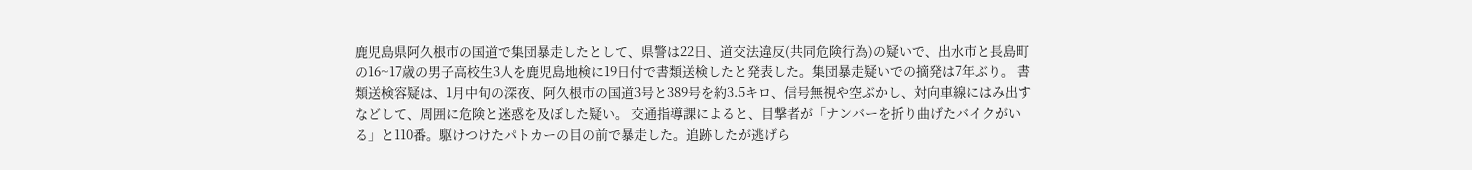鹿児島県阿久根市の国道で集団暴走したとして、県警は22日、道交法違反(共同危険行為)の疑いで、出水市と長島町の16~17歳の男子高校生3人を鹿児島地検に19日付で書類送検したと発表した。集団暴走疑いでの摘発は7年ぶり。 書類送検容疑は、1月中旬の深夜、阿久根市の国道3号と389号を約3.5キロ、信号無視や空ぶかし、対向車線にはみ出すなどして、周囲に危険と迷惑を及ぼした疑い。 交通指導課によると、目撃者が「ナンバーを折り曲げたバイクがいる」と110番。駆けつけたパトカーの目の前で暴走した。追跡したが逃げら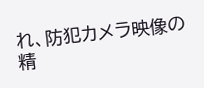れ、防犯カメラ映像の精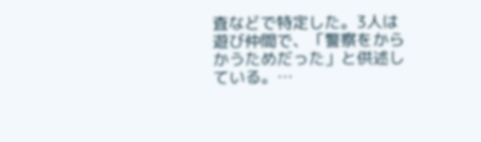査などで特定した。3人は遊び仲間で、「警察をからかうためだった」と供述している。…